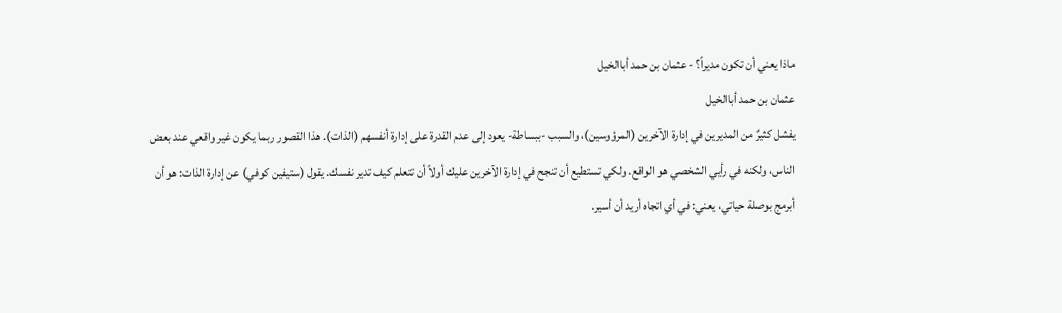ماذا يعني أن تكون مديراً؟ - عثمان بن حمد أباالخيل
عثمان بن حمد أباالخيل
يفشل كثيرٌ من المديرين في إدارة الآخرين (المرؤوسين)، والسبب -ببساطة- يعود إلى عدم القدرة على إدارة أنفسهم (الذات). هذا القصور ربما يكون غير واقعي عند بعض الناس، ولكنه في رأيي الشخصي هو الواقع. ولكي تستطيع أن تنجح في إدارة الآخرين عليك أولاً أن تتعلم كيف تدير نفسك. يقول (ستيفين كوفي) عن إدارة الذات: هو أن أبرمج بوصلة حياتي، يعني: في أي اتجاه أريد أن أسير.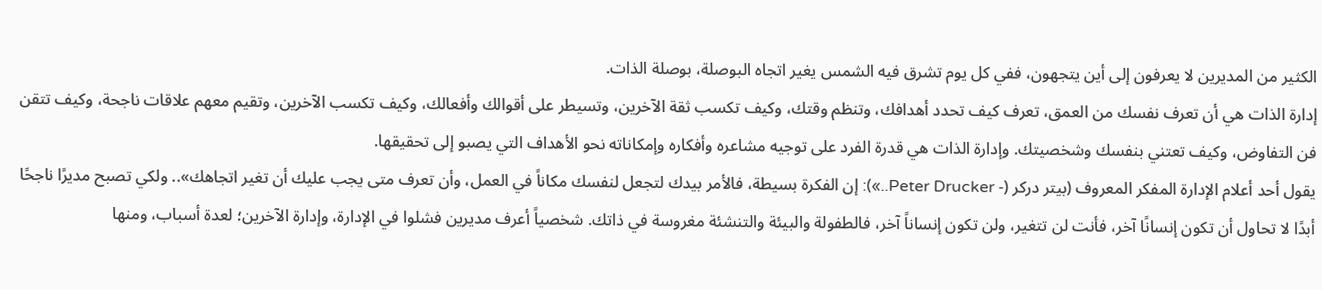الكثير من المديرين لا يعرفون إلى أين يتجهون، ففي كل يوم تشرق فيه الشمس يغير اتجاه البوصلة، بوصلة الذات.
إدارة الذات هي أن تعرف نفسك من العمق، تعرف كيف تحدد أهدافك، وتنظم وقتك، وكيف تكسب ثقة الآخرين، وتسيطر على أقوالك وأفعالك، وكيف تكسب الآخرين، وتقيم معهم علاقات ناجحة، وكيف تتقن فن التفاوض، وكيف تعتني بنفسك وشخصيتك. وإدارة الذات هي قدرة الفرد على توجيه مشاعره وأفكاره وإمكاناته نحو الأهداف التي يصبو إلى تحقيقها.
يقول أحد أعلام الإدارة المفكر المعروف (بيتر دركر (- Peter Drucker..»): إن الفكرة بسيطة، فالأمر بيدك لتجعل لنفسك مكاناً في العمل، وأن تعرف متى يجب عليك أن تغير اتجاهك».. ولكي تصبح مديرًا ناجحًا أبدًا لا تحاول أن تكون إنسانًا آخر، فأنت لن تتغير، ولن تكون إنساناً آخر، فالطفولة والبيئة والتنشئة مغروسة في ذاتك. شخصياً أعرف مديرين فشلوا في الإدارة، وإدارة الآخرين؛ لعدة أسباب، ومنها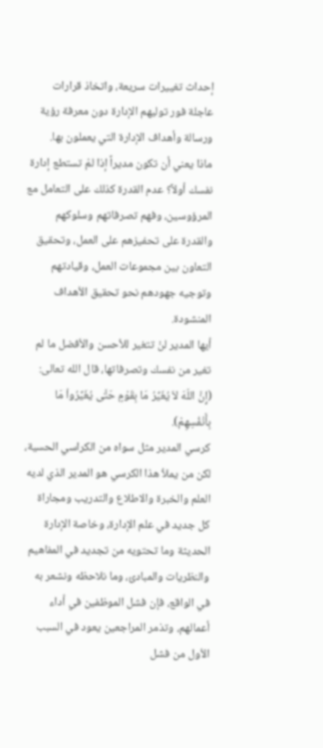إحداث تغييرات سريعة، واتخاذ قرارات عاجلة فور توليهم الإدارة دون معرفة رؤية ورسالة وأهداف الإدارة التي يعملون بها.
ماذا يعني أن تكون مديراً إذا لمْ تستطع إدارة نفسك أولاً؟ عدم القدرة كذلك على التعامل مع المرؤوسين، وفهم تصرفاتهم وسلوكهم والقدرة على تحفيزهم على العمل، وتحقيق التعاون بين مجموعات العمل، وقيادتهم وتوجيه جهودهم نحو تحقيق الأهداف المنشودة.
أيها المدير لنْ تتغير للأحسن والأفضل ما لم تغير من نفسك وتصرفاتها، قال الله تعالى: (إِنَّ اللّهَ لاَ يُغَيِّرُ مَا بِقَوْمٍ حَتَّى يُغَيِّرُواْ مَا بِأَنْفُسِهِمْ).
كرسي المدير مثل سواه من الكراسي الحسية، لكن من يملأ هذا الكرسي هو المدير الذي لديه العلم والخبرة والاطلاع والتدريب ومجاراة كل جديد في علم الإدارة، وخاصة الإدارة الحديثة وما تحتويه من تجديد في المفاهيم والنظريات والمبادئ، وما نلاحظه ونشعر به في الواقع، فإن فشل الموظفين في أداء أعمالهم، وتذمر المراجعين يعود في السبب الأول من فشل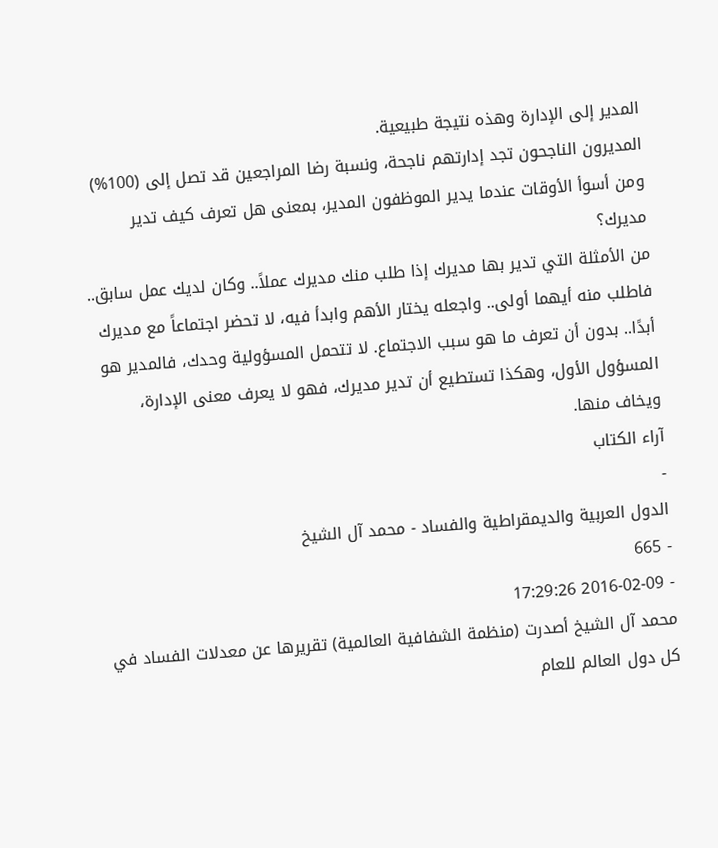المدير إلى الإدارة وهذه نتيجة طبيعية.
المديرون الناجحون تجد إدارتهم ناجحة، ونسبة رضا المراجعين قد تصل إلى (100%) ومن أسوأ الأوقات عندما يدير الموظفون المدير، بمعنى هل تعرف كيف تدير مديرك؟
من الأمثلة التي تدير بها مديرك إذا طلب منك مديرك عملاً.. وكان لديك عمل سابق.. فاطلب منه أيهما أولى.. واجعله يختار الأهم وابدأ فيه، لا تحضر اجتماعاً مع مديرك أبدًا.. بدون أن تعرف ما هو سبب الاجتماع. لا تتحمل المسؤولية وحدك، فالمدير هو المسؤول الأول، وهكذا تستطيع أن تدير مديرك، فهو لا يعرف معنى الإدارة، ويخاف منها.
آراء الكتاب
-
الدول العربية والديمقراطية والفساد - محمد آل الشيخ
- 665
- 2016-02-09 17:29:26
محمد آل الشيخ أصدرت (منظمة الشفافية العالمية) تقريرها عن معدلات الفساد في كل دول العالم للعام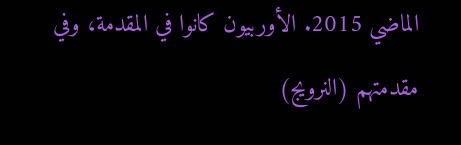الماضي 2015. الأوربيون كانوا في المقدمة، وفي مقدمتهم (النرويج)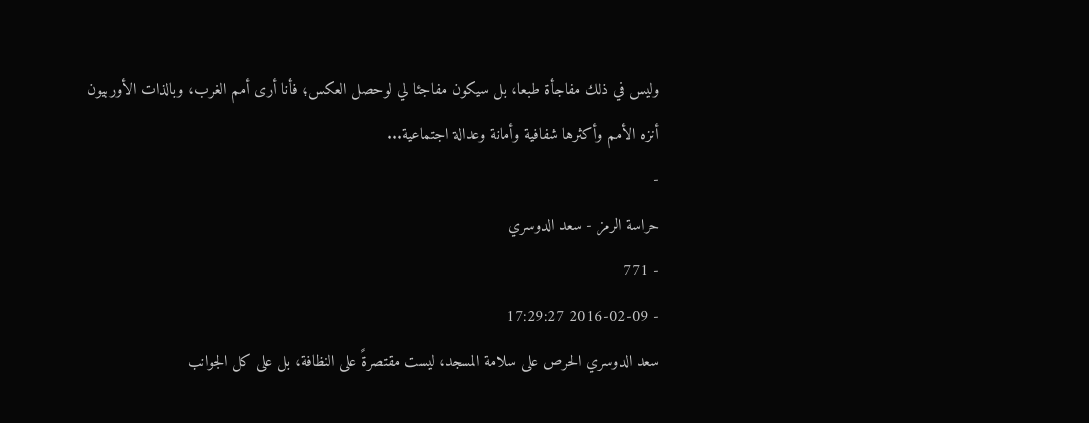وليس في ذلك مفاجأة طبعا، بل سيكون مفاجئا لي لوحصل العكس؛ فأنا أرى أمم الغرب، وبالذات الأوربيون أنزه الأمم وأكثرها شفافية وأمانة وعدالة اجتماعية...
-
حراسة الرمز - سعد الدوسري
- 771
- 2016-02-09 17:29:27
سعد الدوسري الحرص على سلامة المسجد، ليست مقتصرةً على النظافة، بل على كل الجوانب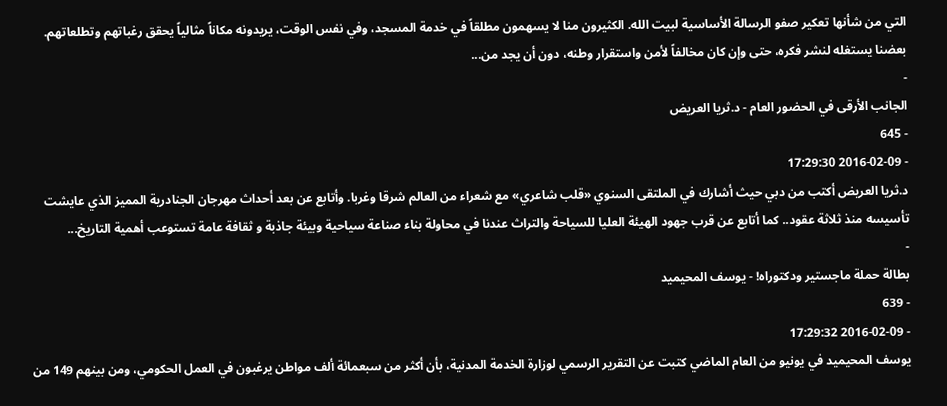التي من شأنها تعكير صفو الرسالة الأساسية لبيت الله. الكثيرون منا لا يسهمون مطلقاً في خدمة المسجد، وفي نفس الوقت، يريدونه مكاناً مثالياً يحقق رغباتهم وتطلعاتهم. بعضنا يستغله لنشر فكره، حتى وإن كان مخالفاً لأمن واستقرار وطنه، دون أن يجد من...
-
الجانب الأرقى في الحضور العام - د.ثريا العريض
- 645
- 2016-02-09 17:29:30
د.ثريا العريض أكتب من دبي حيث أشارك في الملتقى السنوي «قلب شاعري» مع شعراء من العالم شرقا وغربا. وأتابع عن بعد أحداث مهرجان الجنادرية المميز الذي عايشت تأسيسه منذ ثلاثة عقود.. كما أتابع عن قرب جهود الهيئة العليا للسياحة والتراث عندنا في محاولة بناء صناعة سياحية وبيئة جاذبة و ثقافة عامة تستوعب أهمية التاريخ...
-
بطالة حملة ماجستير ودكتوراه! - يوسف المحيميد
- 639
- 2016-02-09 17:29:32
يوسف المحيميد في يونيو من العام الماضي كتبت عن التقرير الرسمي لوزارة الخدمة المدنية، بأن أكثر من سبعمائة ألف مواطن يرغبون في العمل الحكومي، ومن بينهم 149 من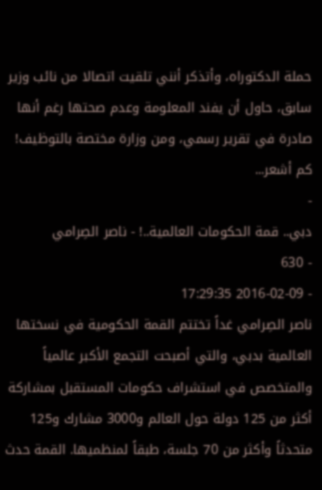حملة الدكتوراه، وأتذكر أنني تلقيت اتصالا من نائب وزير سابق، حاول أن يفند المعلومة وعدم صحتها رغم أنها صادرة في تقرير رسمي، ومن وزارة مختصة بالتوظيف! كم أشعر...
-
دبي.. قمة الحكومات العالمية..! - ناصر الصِرامي
- 630
- 2016-02-09 17:29:35
ناصر الصِرامي غداً تختتم القمة الحكومية في نسختها العالمية بدبي، والتي أصبحت التجمع الأكبر عالمياً والمتخصص في استشراف حكومات المستقبل بمشاركة أكثر من 125 دولة حول العالم و3000 مشارك و125 متحدثاً وأكثر من 70 جلسة، طبقاً لمنظميها. القمة حدث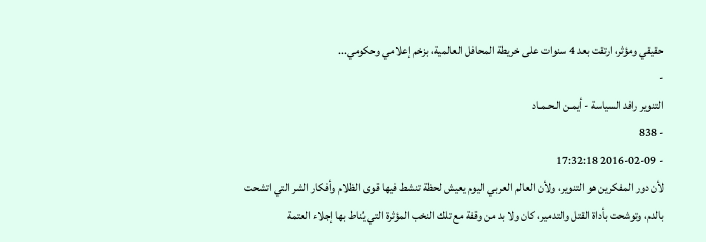حقيقي ومؤثر، ارتقت بعد 4 سنوات على خريطة المحافل العالمية، بزخم إعلامي وحكومي...
-
التنوير رافد السياسة - أيمـن الـحـمـاد
- 838
- 2016-02-09 17:32:18
لأن دور المفكرين هو التنوير، ولأن العالم العربي اليوم يعيش لحظة تنشط فيها قوى الظلام وأفكار الشر التي اتشحت بالدم، وتوشحت بأداة القتل والتدمير، كان ولا بد من وقفة مع تلك النخب المؤثرة التي يُناط بها إجلاء العتمة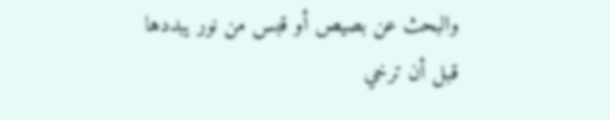والبحث عن بصيص أو قبس من نور يبددها قبل أن ترخي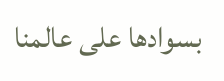بسوادها على عالمنا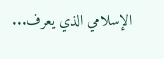الإسلامي الذي يعرف...